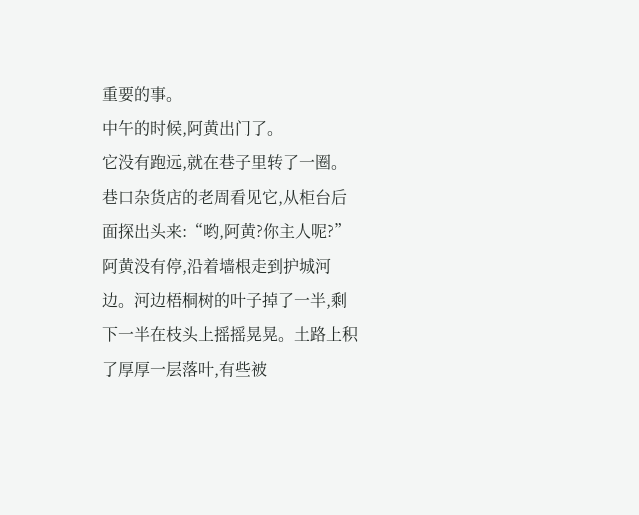重要的事。
中午的时候,阿黄出门了。
它没有跑远,就在巷子里转了一圈。巷口杂货店的老周看见它,从柜台后面探出头来:“哟,阿黄?你主人呢?”阿黄没有停,沿着墙根走到护城河边。河边梧桐树的叶子掉了一半,剩下一半在枝头上摇摇晃晃。土路上积了厚厚一层落叶,有些被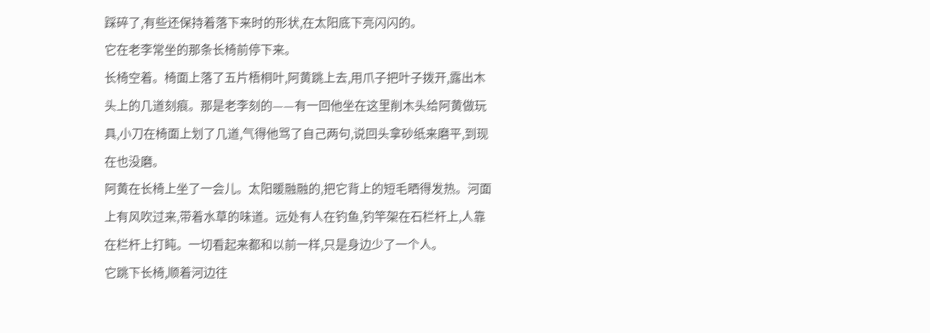踩碎了,有些还保持着落下来时的形状,在太阳底下亮闪闪的。
它在老李常坐的那条长椅前停下来。
长椅空着。椅面上落了五片梧桐叶,阿黄跳上去,用爪子把叶子拨开,露出木头上的几道刻痕。那是老李刻的——有一回他坐在这里削木头给阿黄做玩具,小刀在椅面上划了几道,气得他骂了自己两句,说回头拿砂纸来磨平,到现在也没磨。
阿黄在长椅上坐了一会儿。太阳暖融融的,把它背上的短毛晒得发热。河面上有风吹过来,带着水草的味道。远处有人在钓鱼,钓竿架在石栏杆上,人靠在栏杆上打盹。一切看起来都和以前一样,只是身边少了一个人。
它跳下长椅,顺着河边往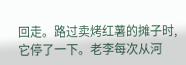回走。路过卖烤红薯的摊子时,它停了一下。老李每次从河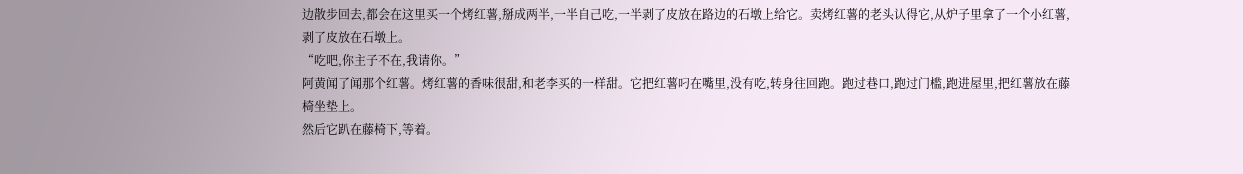边散步回去,都会在这里买一个烤红薯,掰成两半,一半自己吃,一半剥了皮放在路边的石墩上给它。卖烤红薯的老头认得它,从炉子里拿了一个小红薯,剥了皮放在石墩上。
“吃吧,你主子不在,我请你。”
阿黄闻了闻那个红薯。烤红薯的香味很甜,和老李买的一样甜。它把红薯叼在嘴里,没有吃,转身往回跑。跑过巷口,跑过门槛,跑进屋里,把红薯放在藤椅坐垫上。
然后它趴在藤椅下,等着。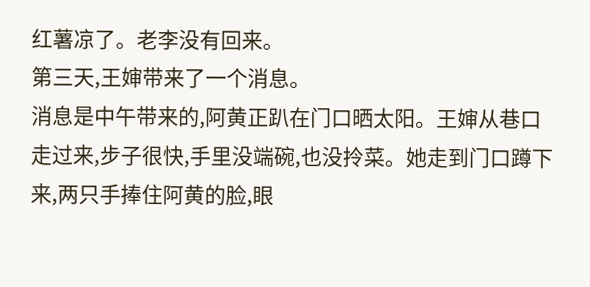红薯凉了。老李没有回来。
第三天,王婶带来了一个消息。
消息是中午带来的,阿黄正趴在门口晒太阳。王婶从巷口走过来,步子很快,手里没端碗,也没拎菜。她走到门口蹲下来,两只手捧住阿黄的脸,眼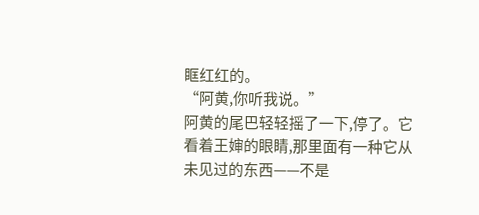眶红红的。
“阿黄,你听我说。”
阿黄的尾巴轻轻摇了一下,停了。它看着王婶的眼睛,那里面有一种它从未见过的东西——不是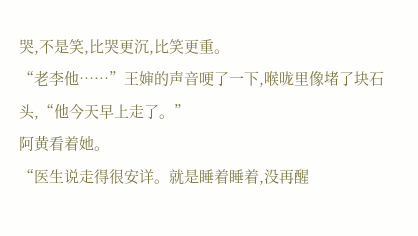哭,不是笑,比哭更沉,比笑更重。
“老李他……”王婶的声音哽了一下,喉咙里像堵了块石头,“他今天早上走了。”
阿黄看着她。
“医生说走得很安详。就是睡着睡着,没再醒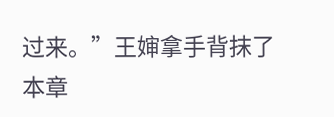过来。”王婶拿手背抹了
本章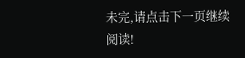未完,请点击下一页继续阅读!